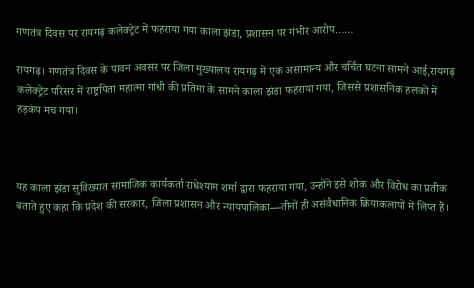गणतंत्र दिवस पर रायगढ़ कलेक्ट्रेट में फहराया गया काला झंडा, प्रशासन पर गंभीर आरोप……

रायगढ़। गणतंत्र दिवस के पावन अवसर पर जिला मुख्यालय रायगढ़ में एक असामान्य और चर्चित घटना सामने आई,रायगढ़ कलेक्ट्रेट परिसर में राष्ट्रपिता महात्मा गांधी की प्रतिमा के सामने काला झंडा फहराया गया, जिससे प्रशासनिक हलकों में हड़कंप मच गया।



यह काला झंडा सुविख्यात सामाजिक कार्यकर्ता राधेश्याम शर्मा द्वारा फहराया गया, उन्होंने इसे शोक और विरोध का प्रतीक बताते हुए कहा कि प्रदेश की सरकार, जिला प्रशासन और न्यायपालिका—तीनों ही असंवैधानिक क्रियाकलापों में लिप्त हैं।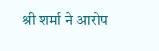श्री शर्मा ने आरोप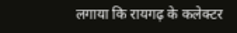लगाया कि रायगढ़ के कलेक्टर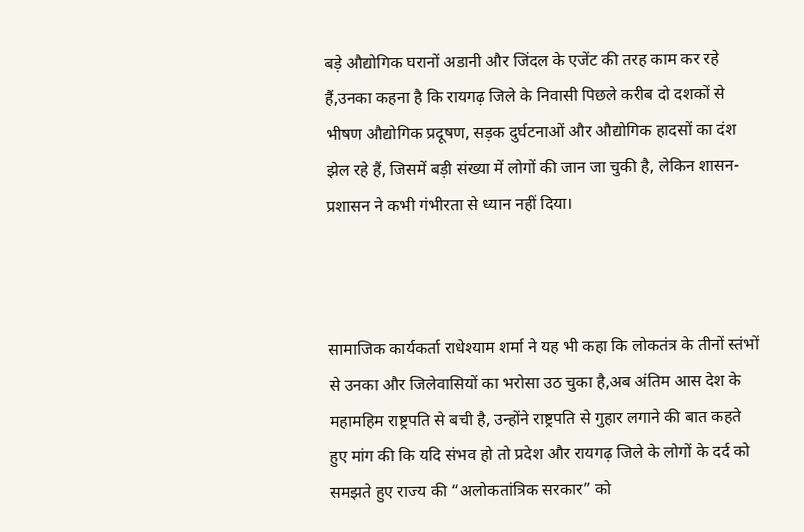बड़े औद्योगिक घरानों अडानी और जिंदल के एजेंट की तरह काम कर रहे हैं,उनका कहना है कि रायगढ़ जिले के निवासी पिछले करीब दो दशकों से भीषण औद्योगिक प्रदूषण, सड़क दुर्घटनाओं और औद्योगिक हादसों का दंश झेल रहे हैं, जिसमें बड़ी संख्या में लोगों की जान जा चुकी है, लेकिन शासन-प्रशासन ने कभी गंभीरता से ध्यान नहीं दिया।



सामाजिक कार्यकर्ता राधेश्याम शर्मा ने यह भी कहा कि लोकतंत्र के तीनों स्तंभों से उनका और जिलेवासियों का भरोसा उठ चुका है,अब अंतिम आस देश के महामहिम राष्ट्रपति से बची है, उन्होंने राष्ट्रपति से गुहार लगाने की बात कहते हुए मांग की कि यदि संभव हो तो प्रदेश और रायगढ़ जिले के लोगों के दर्द को समझते हुए राज्य की “अलोकतांत्रिक सरकार” को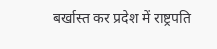बर्खास्त कर प्रदेश में राष्ट्रपति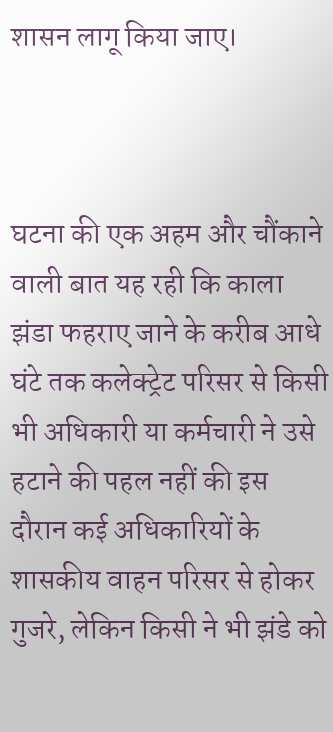शासन लागू किया जाए।



घटना की एक अहम और चौंकाने वाली बात यह रही कि काला झंडा फहराए जाने के करीब आधे घंटे तक कलेक्ट्रेट परिसर से किसी भी अधिकारी या कर्मचारी ने उसे हटाने की पहल नहीं की इस दौरान कई अधिकारियों के शासकीय वाहन परिसर से होकर गुजरे, लेकिन किसी ने भी झंडे को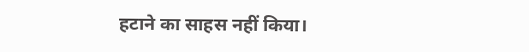हटाने का साहस नहीं किया।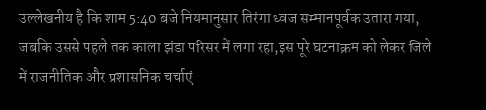उल्लेखनीय है कि शाम 5:40 बजे नियमानुसार तिरंगा ध्वज सम्मानपूर्वक उतारा गया, जबकि उससे पहले तक काला झंडा परिसर में लगा रहा,इस पूरे घटनाक्रम को लेकर जिले में राजनीतिक और प्रशासनिक चर्चाएं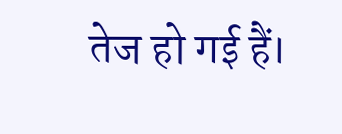तेज हो गई हैं।